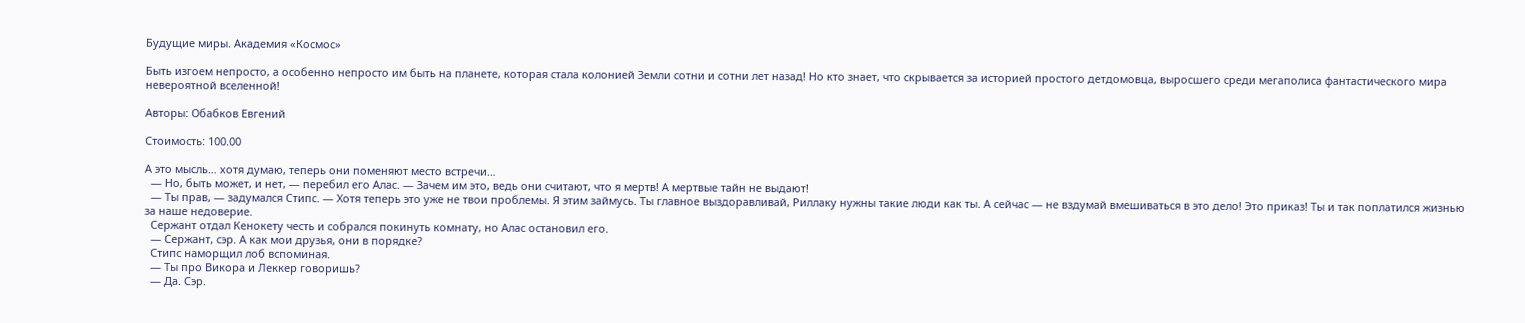Будущие миры. Академия «Космос»

Быть изгоем непросто, а особенно непросто им быть на планете, которая стала колонией Земли сотни и сотни лет назад! Но кто знает, что скрывается за историей простого детдомовца, выросшего среди мегаполиса фантастического мира невероятной вселенной!

Авторы: Обабков Евгений

Стоимость: 100.00

А это мысль… хотя думаю, теперь они поменяют место встречи…
  — Но, быть может, и нет, — перебил его Алас. — Зачем им это, ведь они считают, что я мертв! А мертвые тайн не выдают!
  — Ты прав, — задумался Стипс. — Хотя теперь это уже не твои проблемы. Я этим займусь. Ты главное выздоравливай, Риллаку нужны такие люди как ты. А сейчас — не вздумай вмешиваться в это дело! Это приказ! Ты и так поплатился жизнью за наше недоверие.
  Сержант отдал Кенокету честь и собрался покинуть комнату, но Алас остановил его.
  — Сержант, сэр. А как мои друзья, они в порядке?
  Стипс наморщил лоб вспоминая.
  — Ты про Викора и Леккер говоришь?
  — Да. Сэр.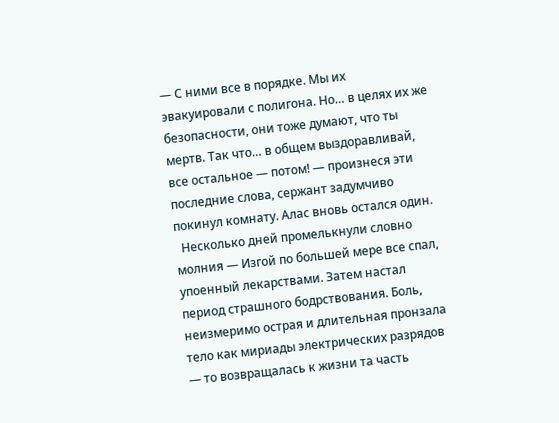— С ними все в порядке. Мы их эвакуировали с полигона. Но… в целях их же безопасности, они тоже думают, что ты мертв. Так что… в общем выздоравливай, все остальное — потом! — произнеся эти последние слова, сержант задумчиво покинул комнату. Алас вновь остался один.
  Несколько дней промелькнули словно молния — Изгой по большей мере все спал, упоенный лекарствами. Затем настал период страшного бодрствования. Боль, неизмеримо острая и длительная пронзала тело как мириады электрических разрядов — то возвращалась к жизни та часть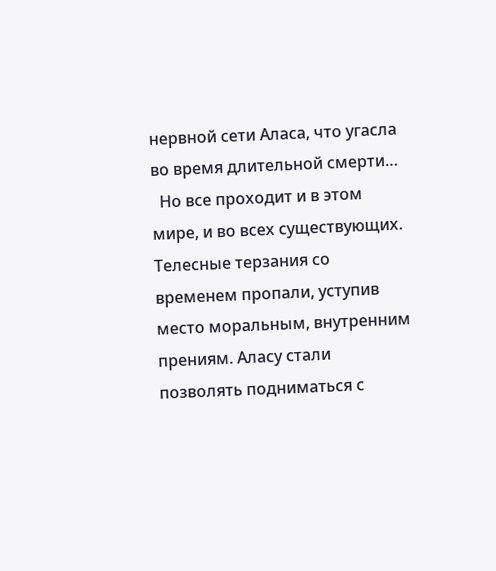нервной сети Аласа, что угасла во время длительной смерти…
  Но все проходит и в этом мире, и во всех существующих. Телесные терзания со временем пропали, уступив место моральным, внутренним прениям. Аласу стали позволять подниматься с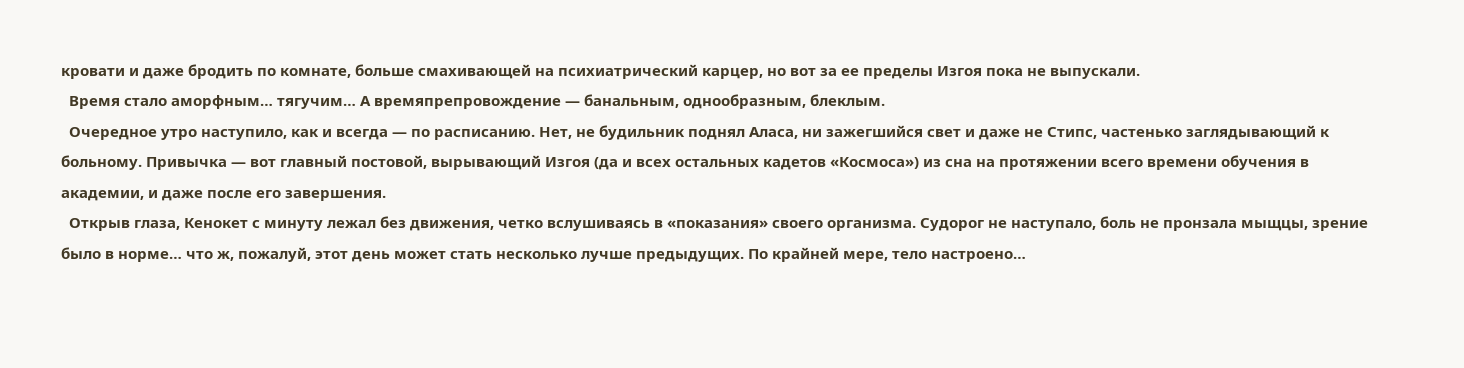кровати и даже бродить по комнате, больше смахивающей на психиатрический карцер, но вот за ее пределы Изгоя пока не выпускали.
  Время стало аморфным… тягучим… А времяпрепровождение — банальным, однообразным, блеклым.
  Очередное утро наступило, как и всегда — по расписанию. Нет, не будильник поднял Аласа, ни зажегшийся свет и даже не Стипс, частенько заглядывающий к больному. Привычка — вот главный постовой, вырывающий Изгоя (да и всех остальных кадетов «Космоса») из сна на протяжении всего времени обучения в академии, и даже после его завершения.
  Открыв глаза, Кенокет с минуту лежал без движения, четко вслушиваясь в «показания» своего организма. Судорог не наступало, боль не пронзала мыщцы, зрение было в норме… что ж, пожалуй, этот день может стать несколько лучше предыдущих. По крайней мере, тело настроено…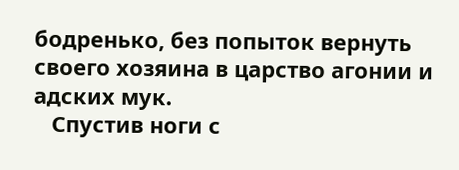бодренько, без попыток вернуть своего хозяина в царство агонии и адских мук.
   Спустив ноги с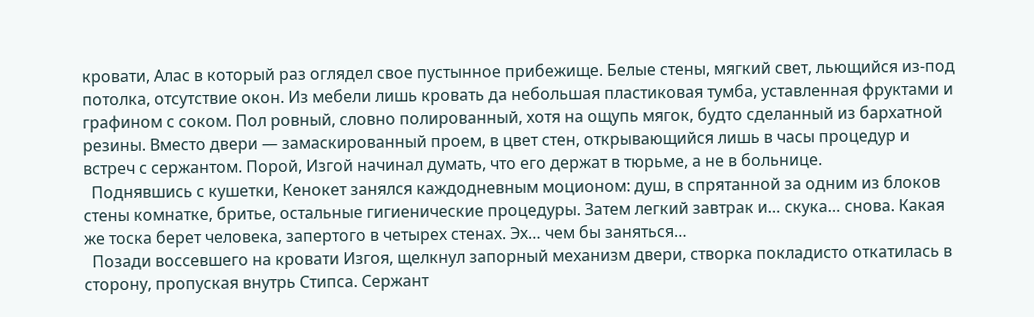кровати, Алас в который раз оглядел свое пустынное прибежище. Белые стены, мягкий свет, льющийся из-под потолка, отсутствие окон. Из мебели лишь кровать да небольшая пластиковая тумба, уставленная фруктами и графином с соком. Пол ровный, словно полированный, хотя на ощупь мягок, будто сделанный из бархатной резины. Вместо двери — замаскированный проем, в цвет стен, открывающийся лишь в часы процедур и встреч с сержантом. Порой, Изгой начинал думать, что его держат в тюрьме, а не в больнице.
  Поднявшись с кушетки, Кенокет занялся каждодневным моционом: душ, в спрятанной за одним из блоков стены комнатке, бритье, остальные гигиенические процедуры. Затем легкий завтрак и… скука… снова. Какая же тоска берет человека, запертого в четырех стенах. Эх… чем бы заняться…
  Позади воссевшего на кровати Изгоя, щелкнул запорный механизм двери, створка покладисто откатилась в сторону, пропуская внутрь Стипса. Сержант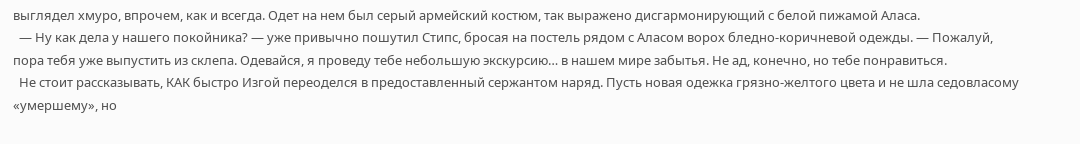выглядел хмуро, впрочем, как и всегда. Одет на нем был серый армейский костюм, так выражено дисгармонирующий с белой пижамой Аласа.
  — Ну как дела у нашего покойника? — уже привычно пошутил Стипс, бросая на постель рядом с Аласом ворох бледно-коричневой одежды. — Пожалуй, пора тебя уже выпустить из склепа. Одевайся, я проведу тебе небольшую экскурсию… в нашем мире забытья. Не ад, конечно, но тебе понравиться.
  Не стоит рассказывать, КАК быстро Изгой переоделся в предоставленный сержантом наряд. Пусть новая одежка грязно-желтого цвета и не шла седовласому «умершему», но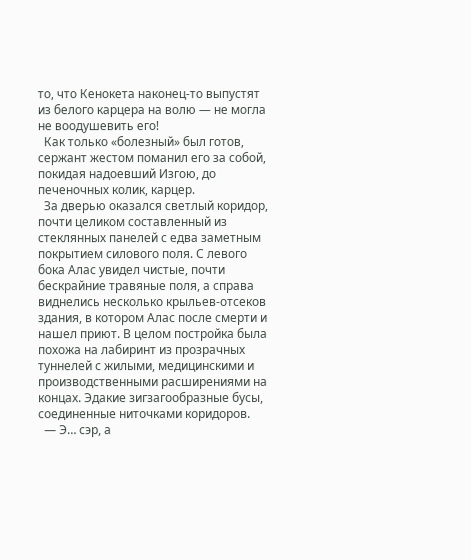то, что Кенокета наконец-то выпустят из белого карцера на волю — не могла не воодушевить его!
  Как только «болезный» был готов, сержант жестом поманил его за собой, покидая надоевший Изгою, до печеночных колик, карцер.
  За дверью оказался светлый коридор, почти целиком составленный из стеклянных панелей с едва заметным покрытием силового поля. С левого бока Алас увидел чистые, почти бескрайние травяные поля, а справа виднелись несколько крыльев-отсеков здания, в котором Алас после смерти и нашел приют. В целом постройка была похожа на лабиринт из прозрачных туннелей с жилыми, медицинскими и производственными расширениями на концах. Эдакие зигзагообразные бусы, соединенные ниточками коридоров.
  — Э… сэр, а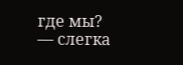где мы? — слегка